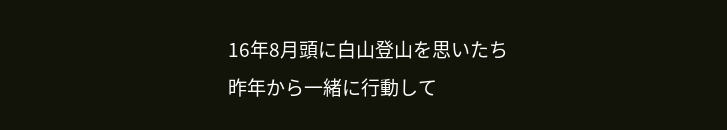16年8月頭に白山登山を思いたち
昨年から一緒に行動して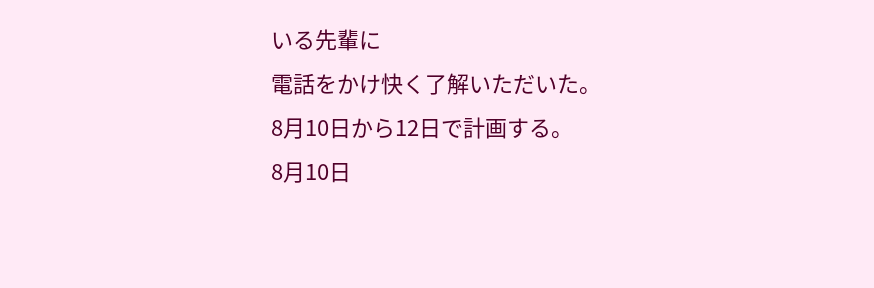いる先輩に
電話をかけ快く了解いただいた。
8月10日から12日で計画する。
8月10日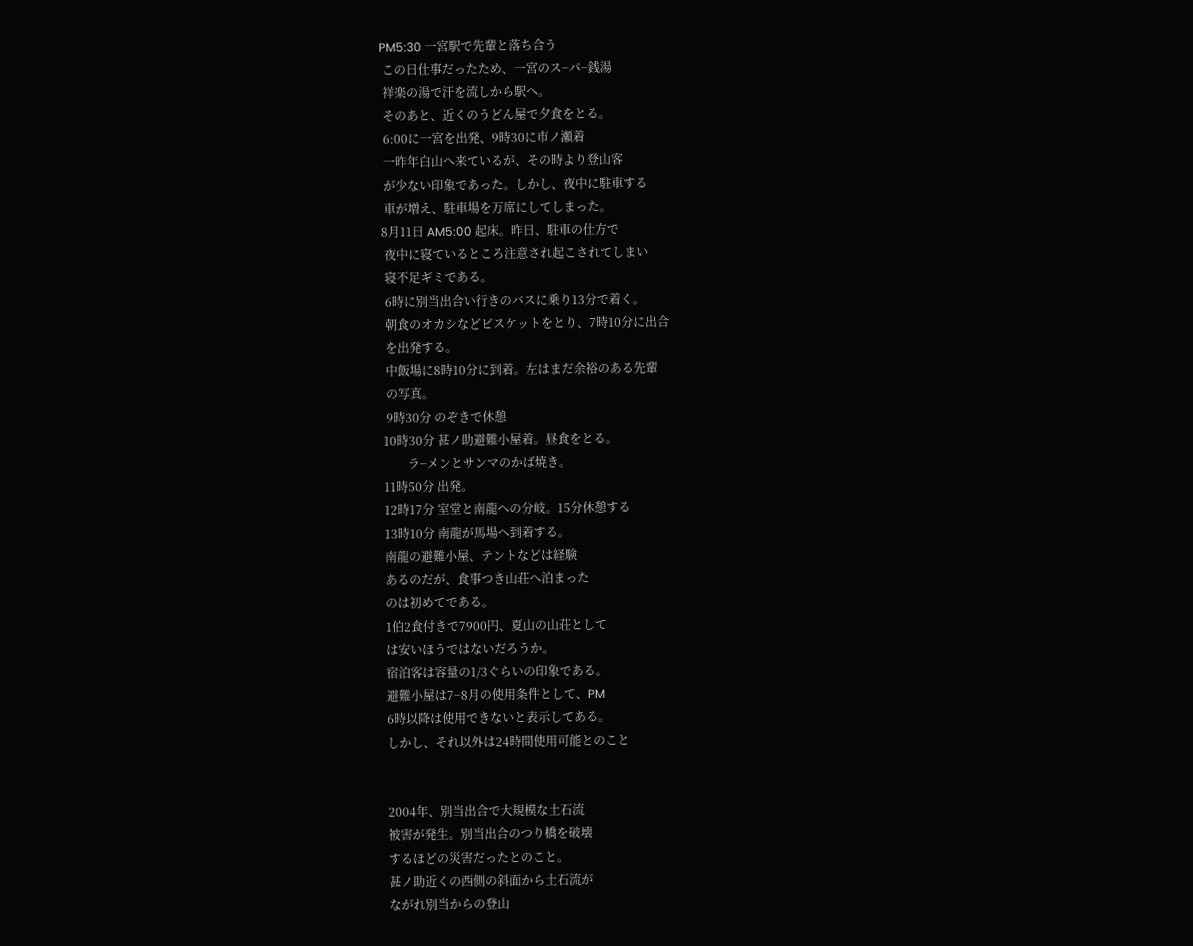PM5:30 一宮駅で先輩と落ち合う
 この日仕事だったため、一宮のス−パ−銭湯
 祥楽の湯で汗を流しから駅へ。
 そのあと、近くのうどん屋で夕食をとる。
 6:00に一宮を出発、9時30に市ノ瀬着
 一昨年白山へ来ているが、その時より登山客
 が少ない印象であった。しかし、夜中に駐車する
 車が増え、駐車場を万席にしてしまった。
8月11日 AM5:00 起床。昨日、駐車の仕方で
 夜中に寝ているところ注意され起こされてしまい
 寝不足ギミである。
 6時に別当出合い行きのバスに乗り13分で着く。
 朝食のオカシなどビスケットをとり、7時10分に出合
 を出発する。
 中飯場に8時10分に到着。左はまだ余裕のある先輩
 の写真。
 9時30分 のぞきで休憩
10時30分 甚ノ助避難小屋着。昼食をとる。
        ラ−メンとサンマのかば焼き。
11時50分 出発。
12時17分 室堂と南龍への分岐。15分休憩する
13時10分 南龍が馬場へ到着する。
南龍の避難小屋、テントなどは経験
あるのだが、食事つき山荘へ泊まった
のは初めてである。
1伯2食付きで7900円、夏山の山荘として
は安いほうではないだろうか。
宿泊客は容量の1/3ぐらいの印象である。
避難小屋は7−8月の使用条件として、PM
6時以降は使用できないと表示してある。
しかし、それ以外は24時間使用可能とのこと


2004年、別当出合で大規模な土石流
被害が発生。別当出合のつり橋を破壊
するほどの災害だったとのこと。
甚ノ助近くの西側の斜面から土石流が
ながれ別当からの登山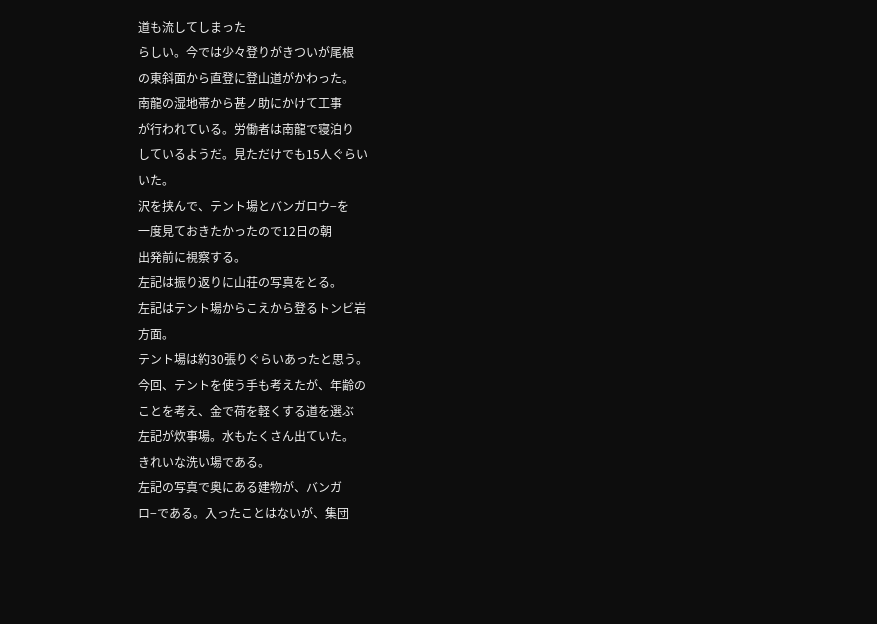道も流してしまった
らしい。今では少々登りがきついが尾根
の東斜面から直登に登山道がかわった。
南龍の湿地帯から甚ノ助にかけて工事
が行われている。労働者は南龍で寝泊り
しているようだ。見ただけでも15人ぐらい
いた。
沢を挟んで、テント場とバンガロウ−を
一度見ておきたかったので12日の朝
出発前に視察する。
左記は振り返りに山荘の写真をとる。
左記はテント場からこえから登るトンビ岩
方面。
テント場は約30張りぐらいあったと思う。
今回、テントを使う手も考えたが、年齢の
ことを考え、金で荷を軽くする道を選ぶ
左記が炊事場。水もたくさん出ていた。
きれいな洗い場である。
左記の写真で奥にある建物が、バンガ
ロ−である。入ったことはないが、集団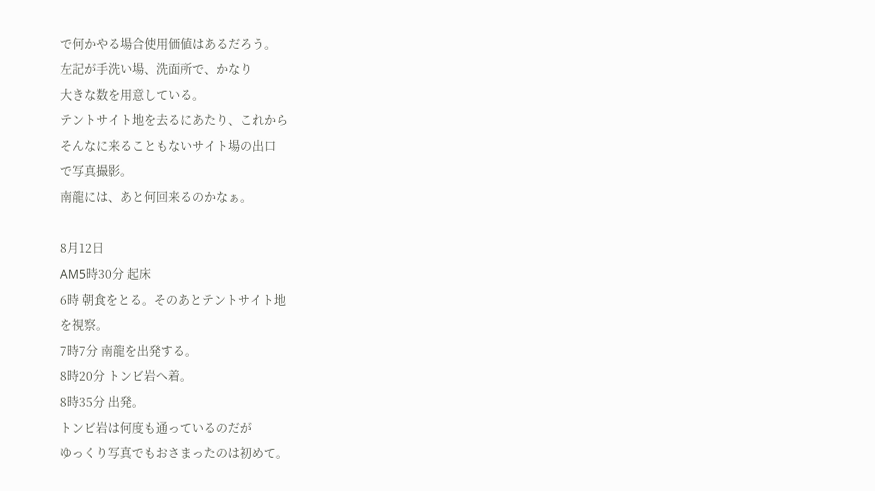で何かやる場合使用価値はあるだろう。
左記が手洗い場、洗面所で、かなり
大きな数を用意している。
テントサイト地を去るにあたり、これから
そんなに来ることもないサイト場の出口
で写真撮影。
南龍には、あと何回来るのかなぁ。

8月12日
AM5時30分 起床
6時 朝食をとる。そのあとテントサイト地
を視察。
7時7分 南龍を出発する。
8時20分 トンビ岩へ着。
8時35分 出発。
トンビ岩は何度も通っているのだが
ゆっくり写真でもおさまったのは初めて。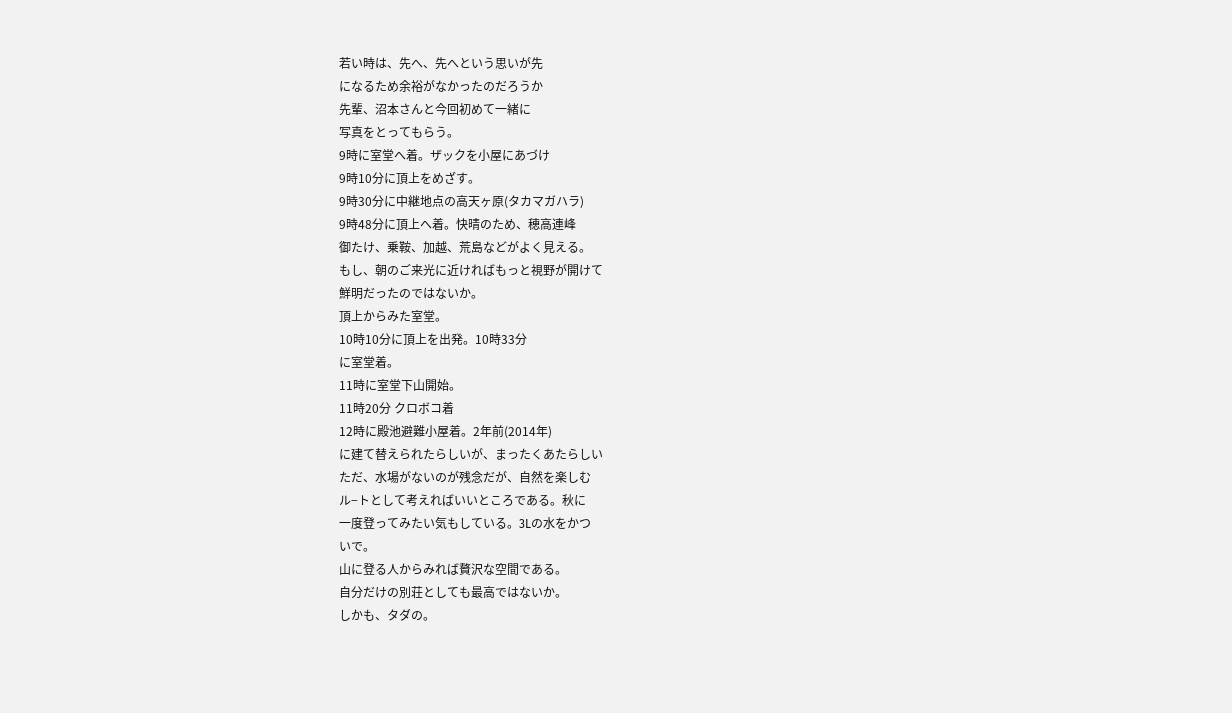若い時は、先へ、先へという思いが先
になるため余裕がなかったのだろうか
先輩、沼本さんと今回初めて一緒に
写真をとってもらう。
9時に室堂へ着。ザックを小屋にあづけ
9時10分に頂上をめざす。
9時30分に中継地点の高天ヶ原(タカマガハラ)
9時48分に頂上へ着。快晴のため、穂高連峰
御たけ、乗鞍、加越、荒島などがよく見える。
もし、朝のご来光に近ければもっと視野が開けて
鮮明だったのではないか。
頂上からみた室堂。
10時10分に頂上を出発。10時33分
に室堂着。
11時に室堂下山開始。
11時20分 クロボコ着
12時に殿池避難小屋着。2年前(2014年)
に建て替えられたらしいが、まったくあたらしい
ただ、水場がないのが残念だが、自然を楽しむ
ル−トとして考えればいいところである。秋に
一度登ってみたい気もしている。3Lの水をかつ
いで。
山に登る人からみれば贅沢な空間である。
自分だけの別荘としても最高ではないか。
しかも、タダの。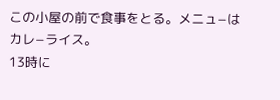この小屋の前で食事をとる。メニュ−は
カレ−ライス。
13時に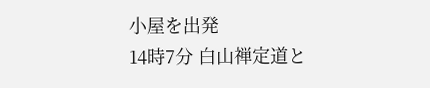小屋を出発
14時7分 白山禅定道と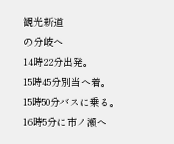観光新道
の分岐へ
14時22分出発。
15時45分別当へ着。
15時50分バスに乗る。
16時5分に市ノ瀬へ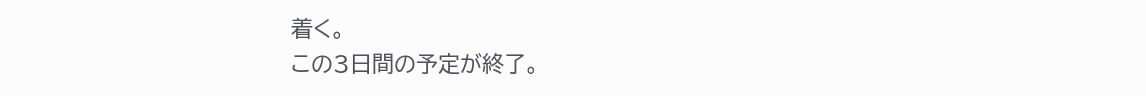着く。
この3日間の予定が終了。